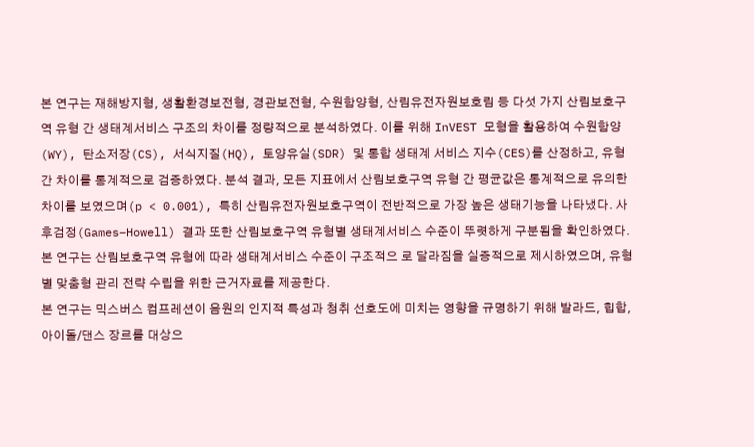본 연구는 재해방지형, 생활환경보전형, 경관보전형, 수원함양형, 산림유전자원보호림 등 다섯 가지 산림보호구역 유형 간 생태계서비스 구조의 차이를 정량적으로 분석하였다. 이를 위해 InVEST 모형을 활용하여 수원함양(WY), 탄소저장(CS), 서식지질(HQ), 토양유실(SDR) 및 통합 생태계 서비스 지수(CES)를 산정하고, 유형 간 차이를 통계적으로 검증하였다. 분석 결과, 모든 지표에서 산림보호구역 유형 간 평균값은 통계적으로 유의한 차이를 보였으며(p < 0.001), 특히 산림유전자원보호구역이 전반적으로 가장 높은 생태기능을 나타냈다. 사후검정(Games–Howell) 결과 또한 산림보호구역 유형별 생태계서비스 수준이 뚜렷하게 구분됨을 확인하였다. 본 연구는 산림보호구역 유형에 따라 생태계서비스 수준이 구조적으 로 달라짐을 실증적으로 제시하였으며, 유형별 맞춤형 관리 전략 수립을 위한 근거자료를 제공한다.
본 연구는 믹스버스 컴프레션이 음원의 인지적 특성과 청취 선호도에 미치는 영향을 규명하기 위해 발라드, 힙합, 아이돌/댄스 장르를 대상으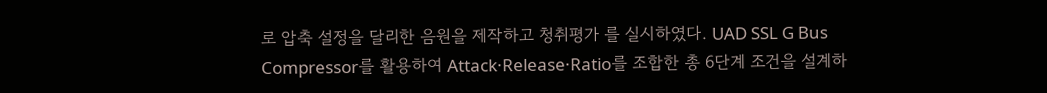로 압축 설정을 달리한 음원을 제작하고 청취평가 를 실시하였다. UAD SSL G Bus Compressor를 활용하여 Attack·Release·Ratio를 조합한 총 6단계 조건을 설계하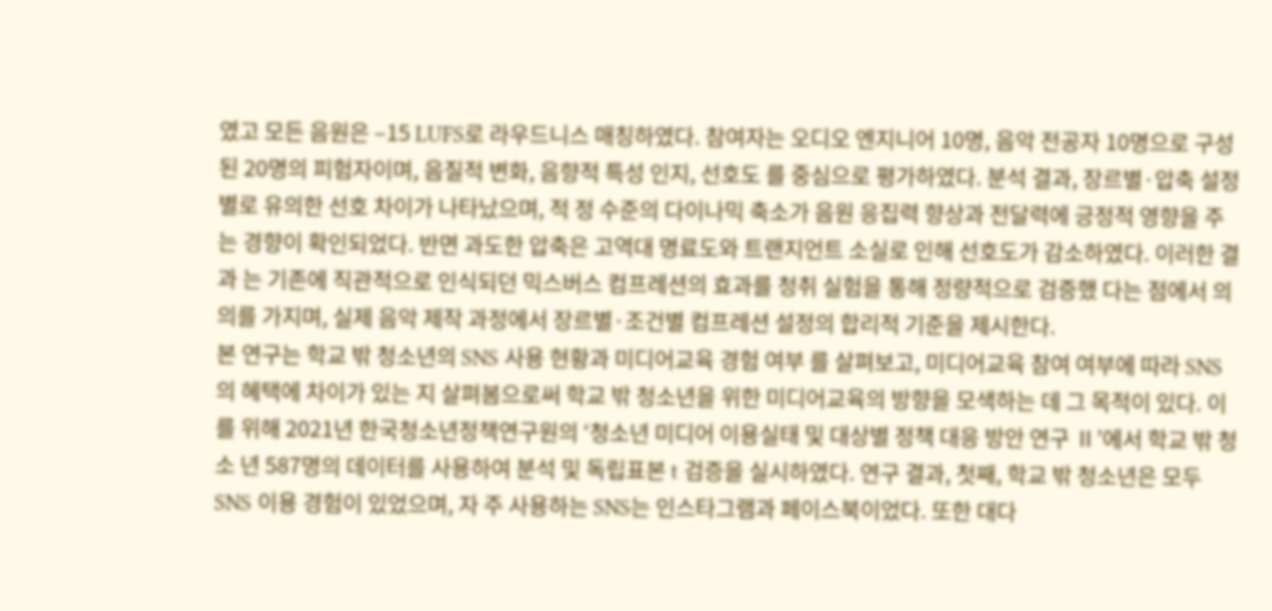였고 모든 음원은 –15 LUFS로 라우드니스 매칭하였다. 참여자는 오디오 엔지니어 10명, 음악 전공자 10명으로 구성된 20명의 피험자이며, 음질적 변화, 음향적 특성 인지, 선호도 를 중심으로 평가하였다. 분석 결과, 장르별·압축 설정별로 유의한 선호 차이가 나타났으며, 적 정 수준의 다이나믹 축소가 음원 응집력 향상과 전달력에 긍정적 영향을 주는 경향이 확인되었다. 반면 과도한 압축은 고역대 명료도와 트랜지언트 소실로 인해 선호도가 감소하였다. 이러한 결과 는 기존에 직관적으로 인식되던 믹스버스 컴프레션의 효과를 청취 실험을 통해 정량적으로 검증했 다는 점에서 의의를 가지며, 실제 음악 제작 과정에서 장르별·조건별 컴프레션 설정의 합리적 기준을 제시한다.
본 연구는 학교 밖 청소년의 SNS 사용 현황과 미디어교육 경험 여부 를 살펴보고, 미디어교육 참여 여부에 따라 SNS의 혜택에 차이가 있는 지 살펴봄으로써 학교 밖 청소년을 위한 미디어교육의 방향을 모색하는 데 그 목적이 있다. 이를 위해 2021년 한국청소년정책연구원의 ‘청소년 미디어 이용실태 및 대상별 정책 대응 방안 연구 Ⅱ’에서 학교 밖 청소 년 587명의 데이터를 사용하여 분석 및 독립표본 t 검증을 실시하였다. 연구 결과, 첫째, 학교 밖 청소년은 모두 SNS 이용 경험이 있었으며, 자 주 사용하는 SNS는 인스타그램과 페이스북이었다. 또한 대다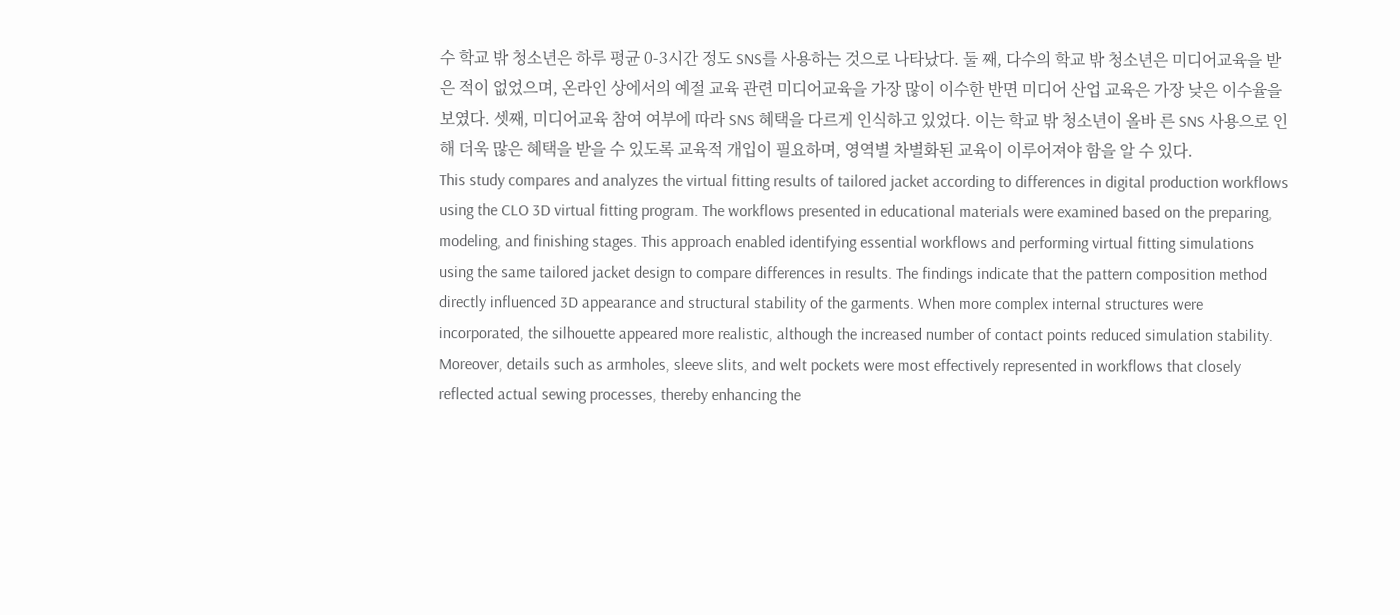수 학교 밖 청소년은 하루 평균 0-3시간 정도 SNS를 사용하는 것으로 나타났다. 둘 째, 다수의 학교 밖 청소년은 미디어교육을 받은 적이 없었으며, 온라인 상에서의 예절 교육 관련 미디어교육을 가장 많이 이수한 반면 미디어 산업 교육은 가장 낮은 이수율을 보였다. 셋째, 미디어교육 참여 여부에 따라 SNS 혜택을 다르게 인식하고 있었다. 이는 학교 밖 청소년이 올바 른 SNS 사용으로 인해 더욱 많은 혜택을 받을 수 있도록 교육적 개입이 필요하며, 영역별 차별화된 교육이 이루어져야 함을 알 수 있다.
This study compares and analyzes the virtual fitting results of tailored jacket according to differences in digital production workflows using the CLO 3D virtual fitting program. The workflows presented in educational materials were examined based on the preparing, modeling, and finishing stages. This approach enabled identifying essential workflows and performing virtual fitting simulations using the same tailored jacket design to compare differences in results. The findings indicate that the pattern composition method directly influenced 3D appearance and structural stability of the garments. When more complex internal structures were incorporated, the silhouette appeared more realistic, although the increased number of contact points reduced simulation stability. Moreover, details such as armholes, sleeve slits, and welt pockets were most effectively represented in workflows that closely reflected actual sewing processes, thereby enhancing the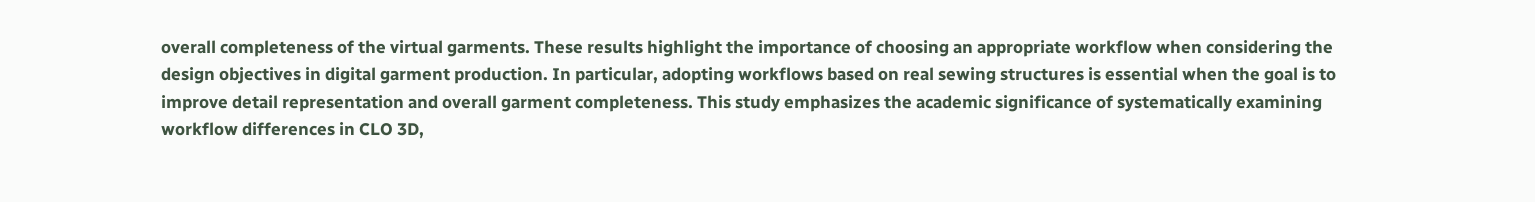overall completeness of the virtual garments. These results highlight the importance of choosing an appropriate workflow when considering the design objectives in digital garment production. In particular, adopting workflows based on real sewing structures is essential when the goal is to improve detail representation and overall garment completeness. This study emphasizes the academic significance of systematically examining workflow differences in CLO 3D,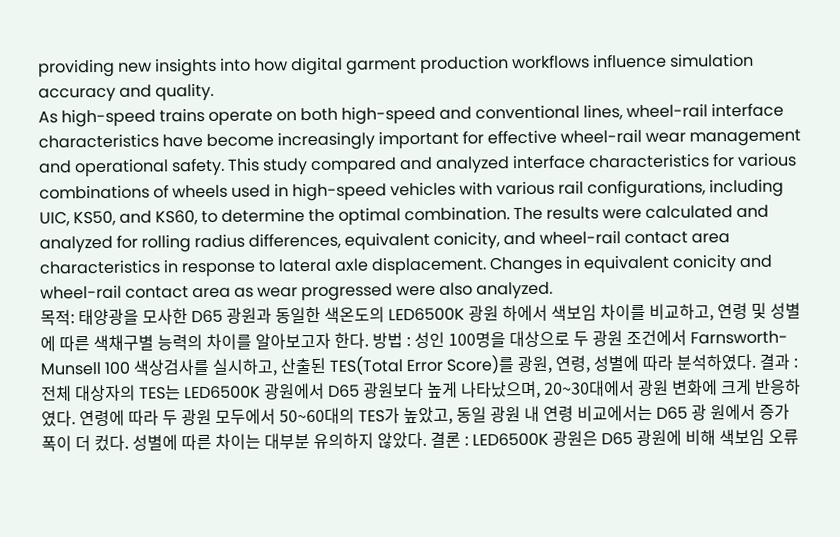providing new insights into how digital garment production workflows influence simulation accuracy and quality.
As high-speed trains operate on both high-speed and conventional lines, wheel-rail interface characteristics have become increasingly important for effective wheel-rail wear management and operational safety. This study compared and analyzed interface characteristics for various combinations of wheels used in high-speed vehicles with various rail configurations, including UIC, KS50, and KS60, to determine the optimal combination. The results were calculated and analyzed for rolling radius differences, equivalent conicity, and wheel-rail contact area characteristics in response to lateral axle displacement. Changes in equivalent conicity and wheel-rail contact area as wear progressed were also analyzed.
목적: 태양광을 모사한 D65 광원과 동일한 색온도의 LED6500K 광원 하에서 색보임 차이를 비교하고, 연령 및 성별에 따른 색채구별 능력의 차이를 알아보고자 한다. 방법 : 성인 100명을 대상으로 두 광원 조건에서 Farnsworth-Munsell 100 색상검사를 실시하고, 산출된 TES(Total Error Score)를 광원, 연령, 성별에 따라 분석하였다. 결과 : 전체 대상자의 TES는 LED6500K 광원에서 D65 광원보다 높게 나타났으며, 20~30대에서 광원 변화에 크게 반응하였다. 연령에 따라 두 광원 모두에서 50~60대의 TES가 높았고, 동일 광원 내 연령 비교에서는 D65 광 원에서 증가폭이 더 컸다. 성별에 따른 차이는 대부분 유의하지 않았다. 결론 : LED6500K 광원은 D65 광원에 비해 색보임 오류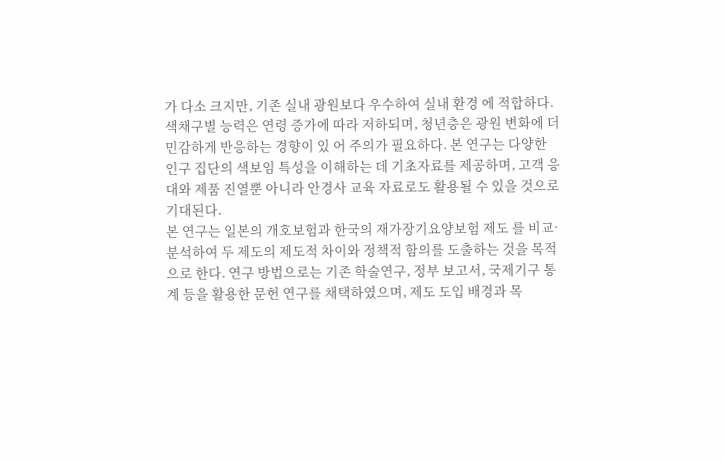가 다소 크지만, 기존 실내 광원보다 우수하여 실내 환경 에 적합하다. 색채구별 능력은 연령 증가에 따라 저하되며, 청년층은 광원 변화에 더 민감하게 반응하는 경향이 있 어 주의가 필요하다. 본 연구는 다양한 인구 집단의 색보임 특성을 이해하는 데 기초자료를 제공하며, 고객 응대와 제품 진열뿐 아니라 안경사 교육 자료로도 활용될 수 있을 것으로 기대된다.
본 연구는 일본의 개호보험과 한국의 재가장기요양보험 제도 를 비교·분석하여 두 제도의 제도적 차이와 정책적 함의를 도출하는 것을 목적으로 한다. 연구 방법으로는 기존 학술연구, 정부 보고서, 국제기구 통계 등을 활용한 문헌 연구를 채택하였으며, 제도 도입 배경과 목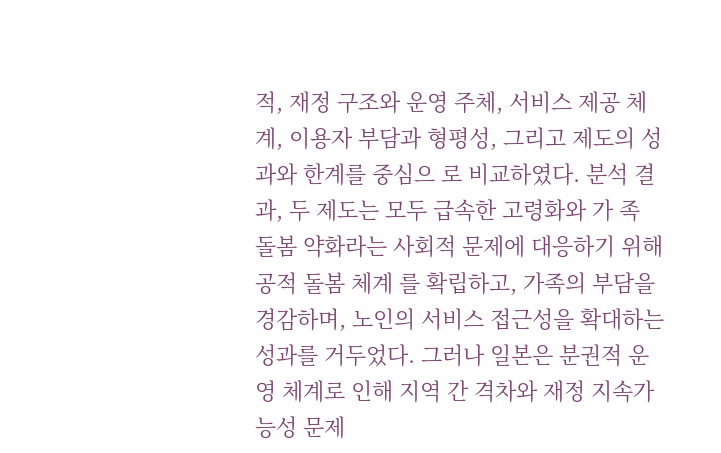적, 재정 구조와 운영 주체, 서비스 제공 체 계, 이용자 부담과 형평성, 그리고 제도의 성과와 한계를 중심으 로 비교하였다. 분석 결과, 두 제도는 모두 급속한 고령화와 가 족 돌봄 약화라는 사회적 문제에 대응하기 위해 공적 돌봄 체계 를 확립하고, 가족의 부담을 경감하며, 노인의 서비스 접근성을 확대하는 성과를 거두었다. 그러나 일본은 분권적 운영 체계로 인해 지역 간 격차와 재정 지속가능성 문제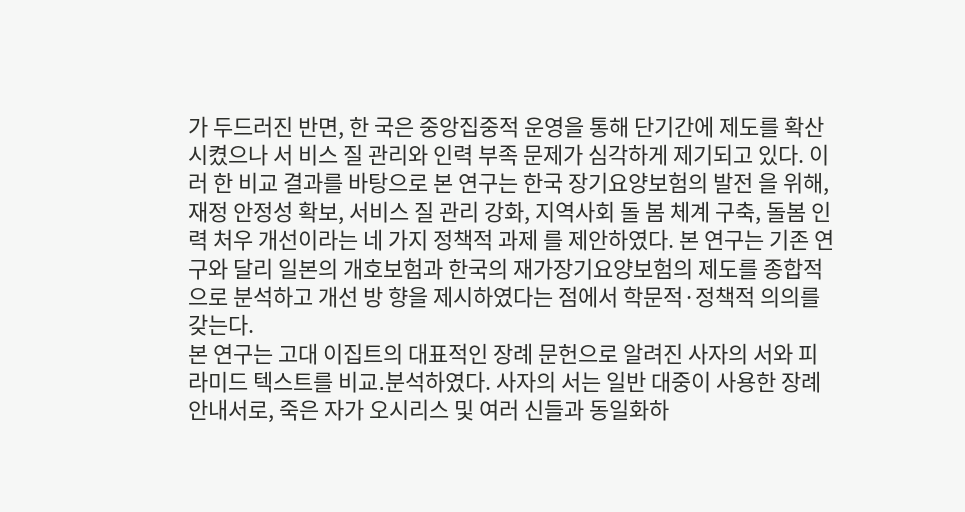가 두드러진 반면, 한 국은 중앙집중적 운영을 통해 단기간에 제도를 확산시켰으나 서 비스 질 관리와 인력 부족 문제가 심각하게 제기되고 있다. 이러 한 비교 결과를 바탕으로 본 연구는 한국 장기요양보험의 발전 을 위해, 재정 안정성 확보, 서비스 질 관리 강화, 지역사회 돌 봄 체계 구축, 돌봄 인력 처우 개선이라는 네 가지 정책적 과제 를 제안하였다. 본 연구는 기존 연구와 달리 일본의 개호보험과 한국의 재가장기요양보험의 제도를 종합적으로 분석하고 개선 방 향을 제시하였다는 점에서 학문적·정책적 의의를 갖는다.
본 연구는 고대 이집트의 대표적인 장례 문헌으로 알려진 사자의 서와 피 라미드 텍스트를 비교․분석하였다. 사자의 서는 일반 대중이 사용한 장례 안내서로, 죽은 자가 오시리스 및 여러 신들과 동일화하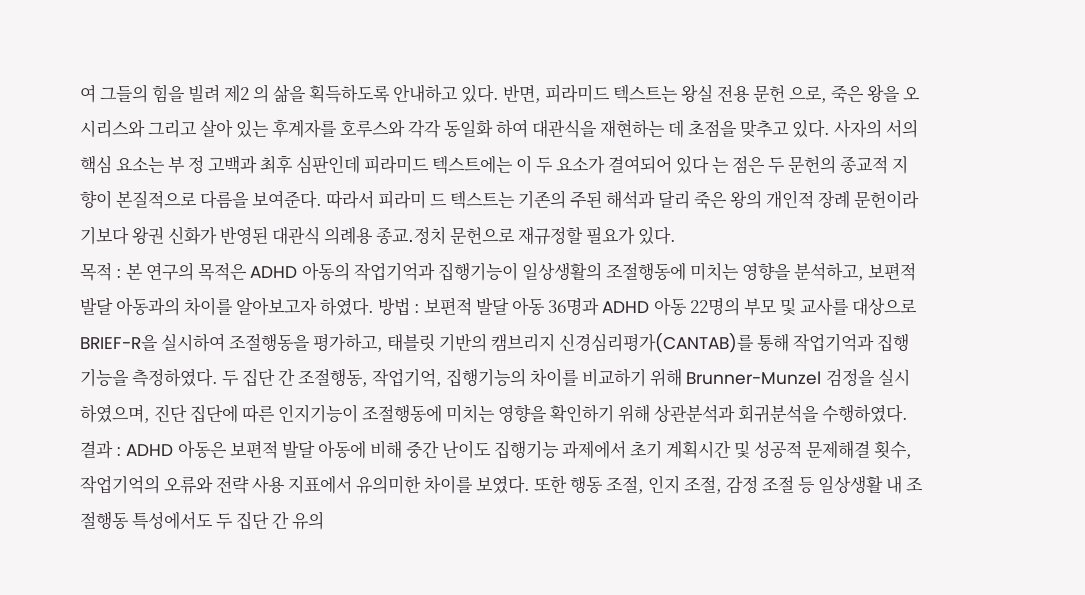여 그들의 힘을 빌려 제2 의 삶을 획득하도록 안내하고 있다. 반면, 피라미드 텍스트는 왕실 전용 문헌 으로, 죽은 왕을 오시리스와 그리고 살아 있는 후계자를 호루스와 각각 동일화 하여 대관식을 재현하는 데 초점을 맞추고 있다. 사자의 서의 핵심 요소는 부 정 고백과 최후 심판인데 피라미드 텍스트에는 이 두 요소가 결여되어 있다 는 점은 두 문헌의 종교적 지향이 본질적으로 다름을 보여준다. 따라서 피라미 드 텍스트는 기존의 주된 해석과 달리 죽은 왕의 개인적 장례 문헌이라기보다 왕권 신화가 반영된 대관식 의례용 종교․정치 문헌으로 재규정할 필요가 있다.
목적 : 본 연구의 목적은 ADHD 아동의 작업기억과 집행기능이 일상생활의 조절행동에 미치는 영향을 분석하고, 보편적 발달 아동과의 차이를 알아보고자 하였다. 방법 : 보편적 발달 아동 36명과 ADHD 아동 22명의 부모 및 교사를 대상으로 BRIEF-R을 실시하여 조절행동을 평가하고, 태블릿 기반의 캠브리지 신경심리평가(CANTAB)를 통해 작업기억과 집행기능을 측정하였다. 두 집단 간 조절행동, 작업기억, 집행기능의 차이를 비교하기 위해 Brunner-Munzel 검정을 실시하였으며, 진단 집단에 따른 인지기능이 조절행동에 미치는 영향을 확인하기 위해 상관분석과 회귀분석을 수행하였다. 결과 : ADHD 아동은 보편적 발달 아동에 비해 중간 난이도 집행기능 과제에서 초기 계획시간 및 성공적 문제해결 횟수, 작업기억의 오류와 전략 사용 지표에서 유의미한 차이를 보였다. 또한 행동 조절, 인지 조절, 감정 조절 등 일상생활 내 조절행동 특성에서도 두 집단 간 유의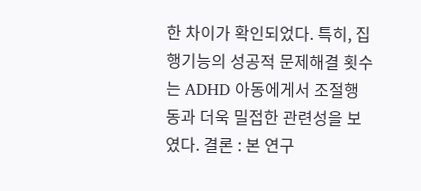한 차이가 확인되었다. 특히, 집행기능의 성공적 문제해결 횟수는 ADHD 아동에게서 조절행동과 더욱 밀접한 관련성을 보였다. 결론 : 본 연구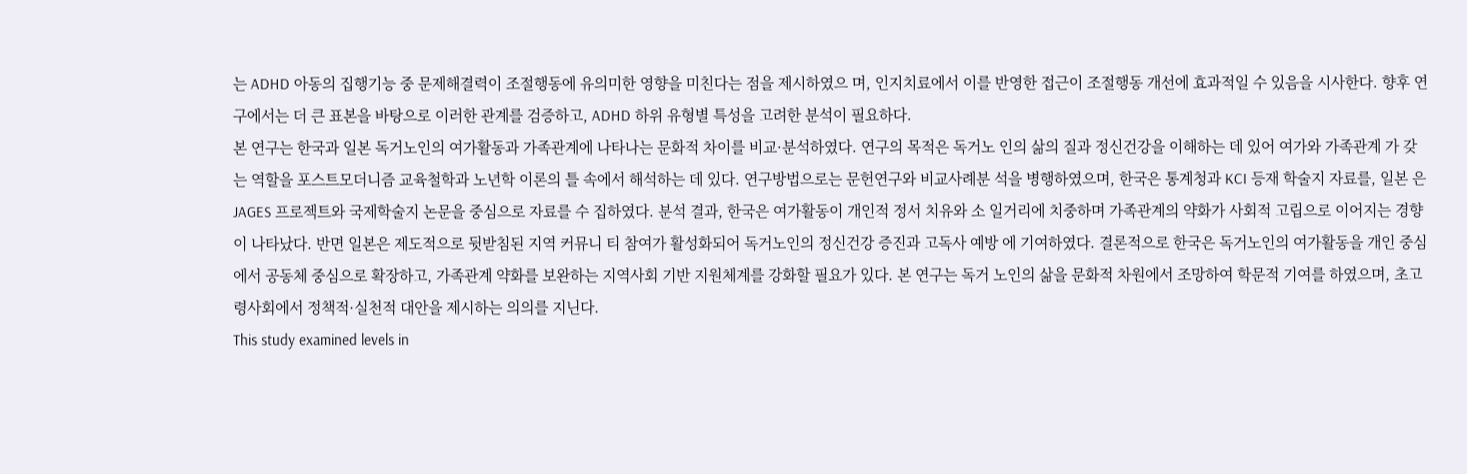는 ADHD 아동의 집행기능 중 문제해결력이 조절행동에 유의미한 영향을 미친다는 점을 제시하였으 며, 인지치료에서 이를 반영한 접근이 조절행동 개선에 효과적일 수 있음을 시사한다. 향후 연구에서는 더 큰 표본을 바탕으로 이러한 관계를 검증하고, ADHD 하위 유형별 특성을 고려한 분석이 필요하다.
본 연구는 한국과 일본 독거노인의 여가활동과 가족관계에 나타나는 문화적 차이를 비교·분석하였다. 연구의 목적은 독거노 인의 삶의 질과 정신건강을 이해하는 데 있어 여가와 가족관계 가 갖는 역할을 포스트모더니즘 교육철학과 노년학 이론의 틀 속에서 해석하는 데 있다. 연구방법으로는 문헌연구와 비교사례분 석을 병행하였으며, 한국은 통계청과 KCI 등재 학술지 자료를, 일본 은 JAGES 프로젝트와 국제학술지 논문을 중심으로 자료를 수 집하였다. 분석 결과, 한국은 여가활동이 개인적 정서 치유와 소 일거리에 치중하며 가족관계의 약화가 사회적 고립으로 이어지는 경향이 나타났다. 반면 일본은 제도적으로 뒷받침된 지역 커뮤니 티 참여가 활성화되어 독거노인의 정신건강 증진과 고독사 예방 에 기여하였다. 결론적으로 한국은 독거노인의 여가활동을 개인 중심에서 공동체 중심으로 확장하고, 가족관계 약화를 보완하는 지역사회 기반 지원체계를 강화할 필요가 있다. 본 연구는 독거 노인의 삶을 문화적 차원에서 조망하여 학문적 기여를 하였으며, 초고령사회에서 정책적·실천적 대안을 제시하는 의의를 지닌다.
This study examined levels in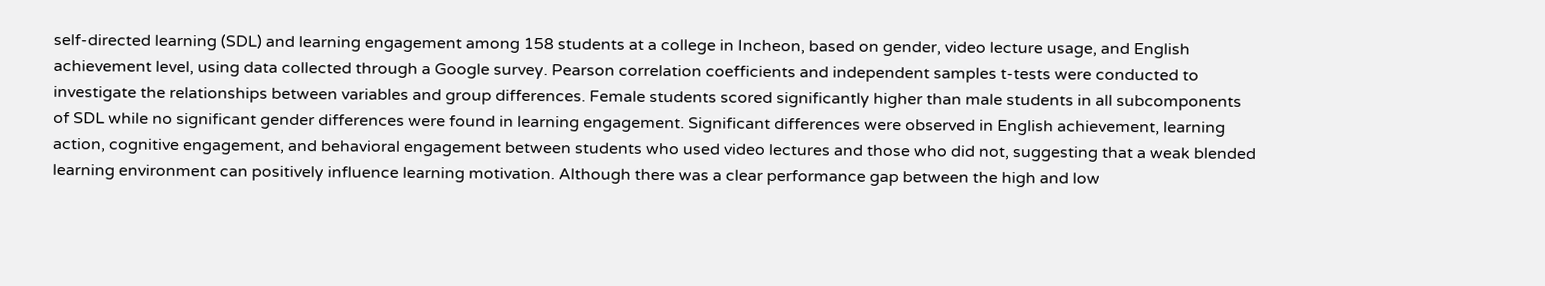self-directed learning (SDL) and learning engagement among 158 students at a college in Incheon, based on gender, video lecture usage, and English achievement level, using data collected through a Google survey. Pearson correlation coefficients and independent samples t-tests were conducted to investigate the relationships between variables and group differences. Female students scored significantly higher than male students in all subcomponents of SDL while no significant gender differences were found in learning engagement. Significant differences were observed in English achievement, learning action, cognitive engagement, and behavioral engagement between students who used video lectures and those who did not, suggesting that a weak blended learning environment can positively influence learning motivation. Although there was a clear performance gap between the high and low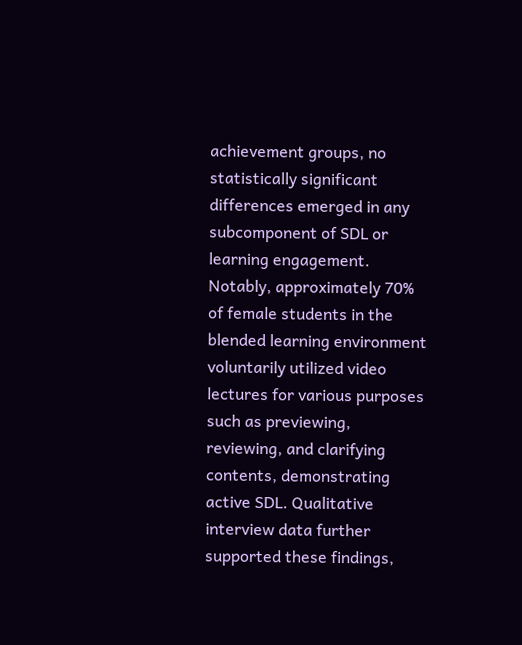achievement groups, no statistically significant differences emerged in any subcomponent of SDL or learning engagement. Notably, approximately 70% of female students in the blended learning environment voluntarily utilized video lectures for various purposes such as previewing, reviewing, and clarifying contents, demonstrating active SDL. Qualitative interview data further supported these findings,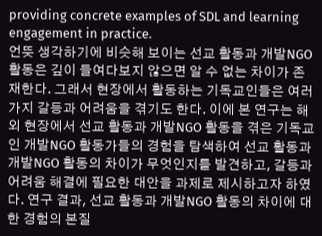providing concrete examples of SDL and learning engagement in practice.
언뜻 생각하기에 비슷해 보이는 선교 활동과 개발NGO 활동은 깊이 들여다보지 않으면 알 수 없는 차이가 존재한다. 그래서 현장에서 활동하는 기독교인들은 여러 가지 갈등과 어려움을 겪기도 한다. 이에 본 연구는 해외 현장에서 선교 활동과 개발NGO 활동을 겪은 기독교인 개발NGO 활동가들의 경험을 탐색하여 선교 활동과 개발NGO 활동의 차이가 무엇인지를 발견하고, 갈등과 어려움 해결에 필요한 대안을 과제로 제시하고자 하였다. 연구 결과, 선교 활동과 개발NGO 활동의 차이에 대한 경험의 본질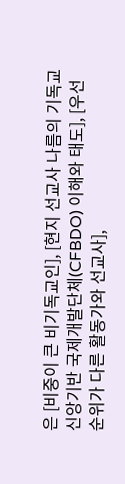은 [비중이 큰 비기독교인], [현지 선교사 나름의 기독교 신앙기반 국제개발단체(CFBDO) 이해와 태도], [우선순위가 다른 활동가와 선교사],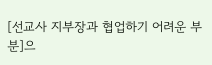[선교사 지부장과 협업하기 어려운 부분]으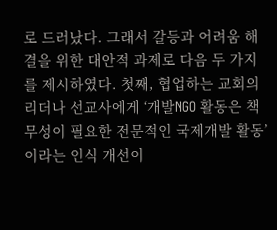로 드러났다. 그래서 갈등과 어려움 해결을 위한 대안적 과제로 다음 두 가지를 제시하였다. 첫째, 협업하는 교회의 리더나 선교사에게 ‘개발NGO 활동은 책무성이 필요한 전문적인 국제개발 활동’이라는 인식 개선이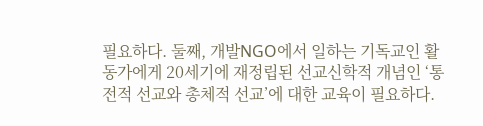필요하다. 둘째, 개발NGO에서 일하는 기독교인 활동가에게 20세기에 재정립된 선교신학적 개념인 ‘통전적 선교와 총체적 선교’에 대한 교육이 필요하다.